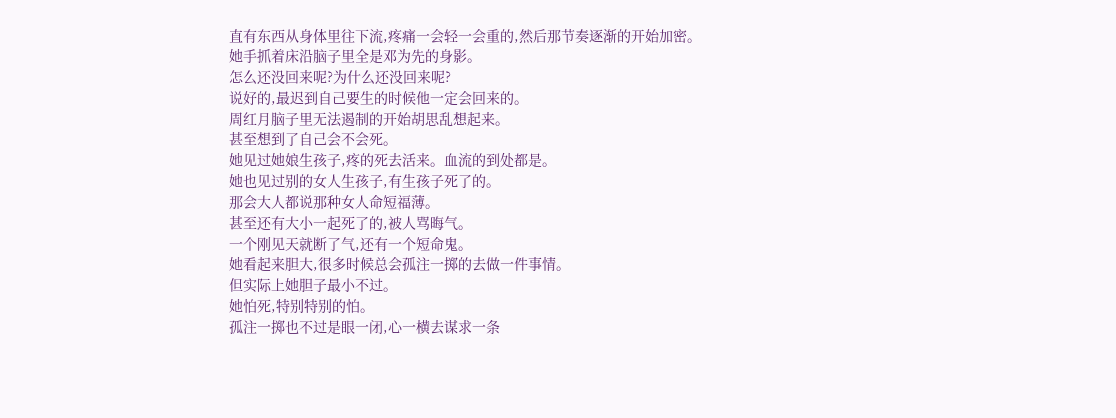直有东西从身体里往下流,疼痛一会轻一会重的,然后那节奏逐渐的开始加密。
她手抓着床沿脑子里全是邓为先的身影。
怎么还没回来呢?为什么还没回来呢?
说好的,最迟到自己要生的时候他一定会回来的。
周红月脑子里无法遏制的开始胡思乱想起来。
甚至想到了自己会不会死。
她见过她娘生孩子,疼的死去活来。血流的到处都是。
她也见过别的女人生孩子,有生孩子死了的。
那会大人都说那种女人命短福薄。
甚至还有大小一起死了的,被人骂晦气。
一个刚见天就断了气,还有一个短命鬼。
她看起来胆大,很多时候总会孤注一掷的去做一件事情。
但实际上她胆子最小不过。
她怕死,特别特别的怕。
孤注一掷也不过是眼一闭,心一横去谋求一条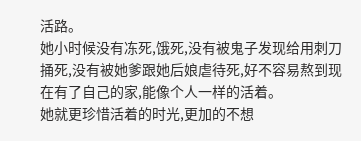活路。
她小时候没有冻死,饿死,没有被鬼子发现给用刺刀捅死,没有被她爹跟她后娘虐待死,好不容易熬到现在有了自己的家,能像个人一样的活着。
她就更珍惜活着的时光,更加的不想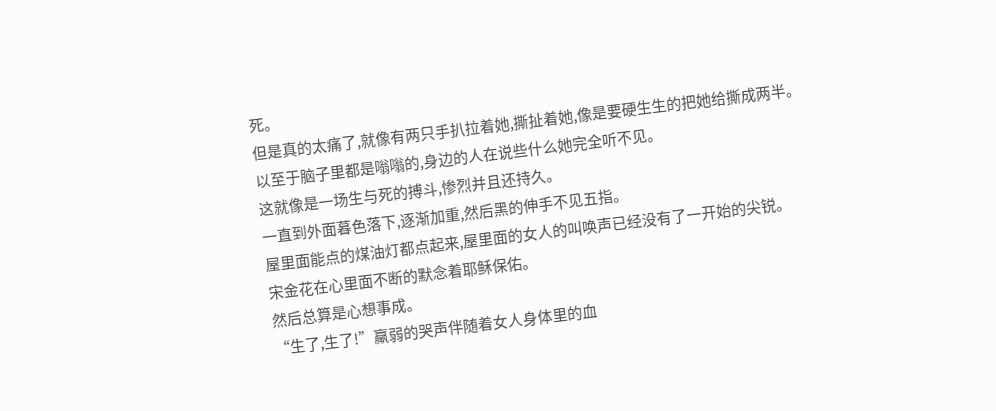死。
但是真的太痛了,就像有两只手扒拉着她,撕扯着她,像是要硬生生的把她给撕成两半。
以至于脑子里都是嗡嗡的,身边的人在说些什么她完全听不见。
这就像是一场生与死的搏斗,惨烈并且还持久。
一直到外面暮色落下,逐渐加重,然后黑的伸手不见五指。
屋里面能点的煤油灯都点起来,屋里面的女人的叫唤声已经没有了一开始的尖锐。
宋金花在心里面不断的默念着耶稣保佑。
然后总算是心想事成。
“生了,生了!”羸弱的哭声伴随着女人身体里的血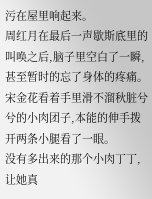污在屋里响起来。
周红月在最后一声歇斯底里的叫唤之后,脑子里空白了一瞬,甚至暂时的忘了身体的疼痛。
宋金花看着手里滑不溜秋脏兮兮的小肉团子,本能的伸手拨开两条小腿看了一眼。
没有多出来的那个小肉丁丁,让她真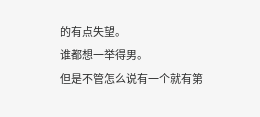的有点失望。
谁都想一举得男。
但是不管怎么说有一个就有第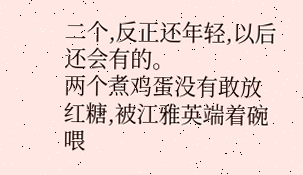二个,反正还年轻,以后还会有的。
两个煮鸡蛋没有敢放红糖,被江雅英端着碗喂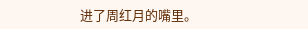进了周红月的嘴里。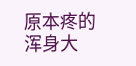原本疼的浑身大